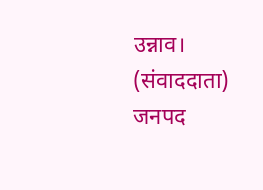उन्नाव। (संवाददाता) जनपद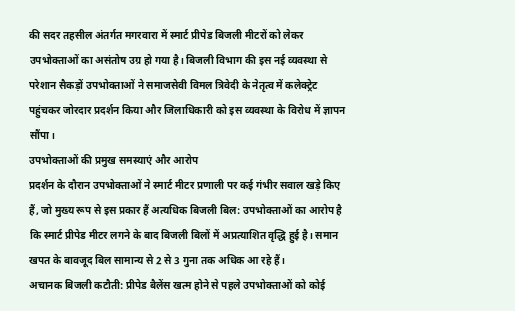की सदर तहसील अंतर्गत मगरवारा में स्मार्ट प्रीपेड बिजली मीटरों को लेकर उपभोक्ताओं का असंतोष उग्र हो गया है। बिजली विभाग की इस नई व्यवस्था से परेशान सैकड़ों उपभोक्ताओं ने समाजसेवी विमल त्रिवेदी के नेतृत्व में कलेक्ट्रेट पहुंचकर जोरदार प्रदर्शन किया और जिलाधिकारी को इस व्यवस्था के विरोध में ज्ञापन सौंपा।
उपभोक्ताओं की प्रमुख समस्याएं और आरोप
प्रदर्शन के दौरान उपभोक्ताओं ने स्मार्ट मीटर प्रणाली पर कई गंभीर सवाल खड़े किए हैं, जो मुख्य रूप से इस प्रकार हैं अत्यधिक बिजली बिल: उपभोक्ताओं का आरोप है कि स्मार्ट प्रीपेड मीटर लगने के बाद बिजली बिलों में अप्रत्याशित वृद्धि हुई है। समान खपत के बावजूद बिल सामान्य से 2 से 3 गुना तक अधिक आ रहे हैं।
अचानक बिजली कटौती: प्रीपेड बैलेंस खत्म होने से पहले उपभोक्ताओं को कोई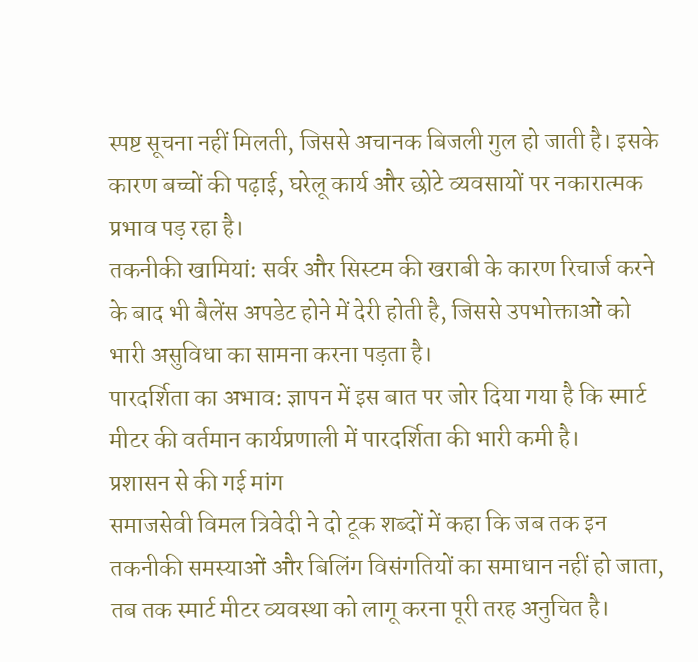स्पष्ट सूचना नहीं मिलती, जिससे अचानक बिजली गुल हो जाती है। इसके कारण बच्चों की पढ़ाई, घरेलू कार्य और छोटे व्यवसायों पर नकारात्मक प्रभाव पड़ रहा है।
तकनीकी खामियां: सर्वर और सिस्टम की खराबी के कारण रिचार्ज करने के बाद भी बैलेंस अपडेट होने में देरी होती है, जिससे उपभोक्ताओं को भारी असुविधा का सामना करना पड़ता है।
पारदर्शिता का अभाव: ज्ञापन में इस बात पर जोर दिया गया है कि स्मार्ट मीटर की वर्तमान कार्यप्रणाली में पारदर्शिता की भारी कमी है।
प्रशासन से की गई मांग
समाजसेवी विमल त्रिवेदी ने दो टूक शब्दों में कहा कि जब तक इन तकनीकी समस्याओं और बिलिंग विसंगतियों का समाधान नहीं हो जाता, तब तक स्मार्ट मीटर व्यवस्था को लागू करना पूरी तरह अनुचित है।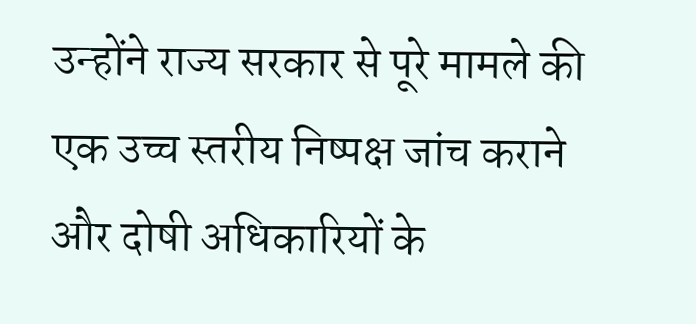उन्होंने राज्य सरकार से पूरे मामले की एक उच्च स्तरीय निष्पक्ष जांच कराने और दोषी अधिकारियों के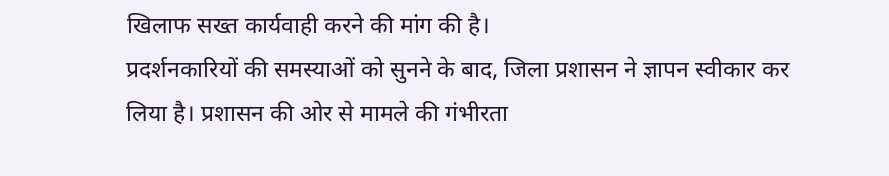खिलाफ सख्त कार्यवाही करने की मांग की है।
प्रदर्शनकारियों की समस्याओं को सुनने के बाद, जिला प्रशासन ने ज्ञापन स्वीकार कर लिया है। प्रशासन की ओर से मामले की गंभीरता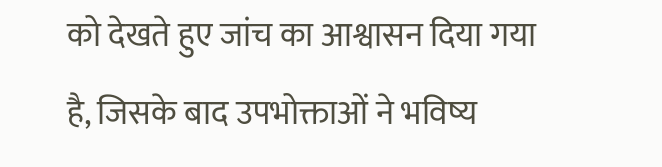को देखते हुए जांच का आश्वासन दिया गया है, जिसके बाद उपभोक्ताओं ने भविष्य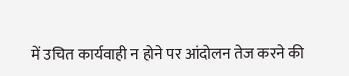में उचित कार्यवाही न होने पर आंदोलन तेज करने की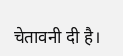चेतावनी दी है।